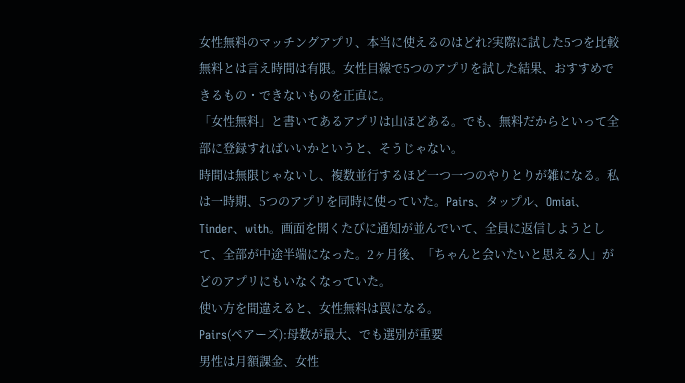女性無料のマッチングアプリ、本当に使えるのはどれ?実際に試した5つを比較
無料とは言え時間は有限。女性目線で5つのアプリを試した結果、おすすめできるもの・できないものを正直に。
「女性無料」と書いてあるアプリは山ほどある。でも、無料だからといって全部に登録すればいいかというと、そうじゃない。
時間は無限じゃないし、複数並行するほど一つ一つのやりとりが雑になる。私は一時期、5つのアプリを同時に使っていた。Pairs、タップル、Omiai、Tinder、with。画面を開くたびに通知が並んでいて、全員に返信しようとして、全部が中途半端になった。2ヶ月後、「ちゃんと会いたいと思える人」がどのアプリにもいなくなっていた。
使い方を間違えると、女性無料は罠になる。
Pairs(ペアーズ):母数が最大、でも選別が重要
男性は月額課金、女性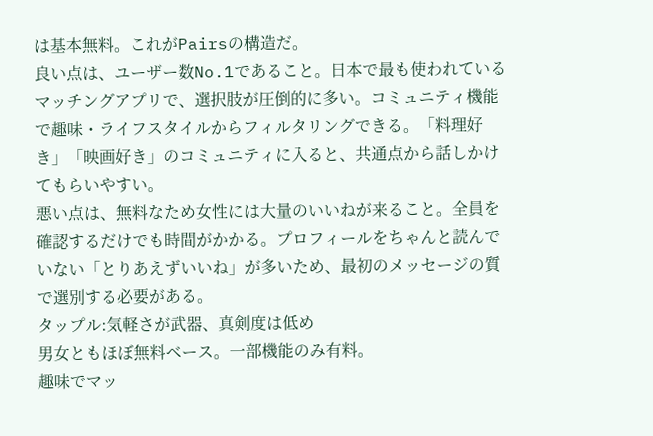は基本無料。これがPairsの構造だ。
良い点は、ユーザー数No.1であること。日本で最も使われているマッチングアプリで、選択肢が圧倒的に多い。コミュニティ機能で趣味・ライフスタイルからフィルタリングできる。「料理好き」「映画好き」のコミュニティに入ると、共通点から話しかけてもらいやすい。
悪い点は、無料なため女性には大量のいいねが来ること。全員を確認するだけでも時間がかかる。プロフィールをちゃんと読んでいない「とりあえずいいね」が多いため、最初のメッセージの質で選別する必要がある。
タップル:気軽さが武器、真剣度は低め
男女ともほぼ無料ベース。一部機能のみ有料。
趣味でマッ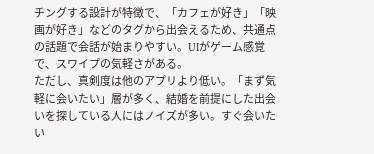チングする設計が特徴で、「カフェが好き」「映画が好き」などのタグから出会えるため、共通点の話題で会話が始まりやすい。UIがゲーム感覚で、スワイプの気軽さがある。
ただし、真剣度は他のアプリより低い。「まず気軽に会いたい」層が多く、結婚を前提にした出会いを探している人にはノイズが多い。すぐ会いたい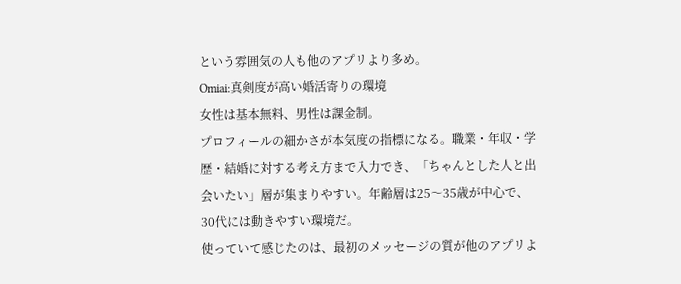という雰囲気の人も他のアプリより多め。
Omiai:真剣度が高い婚活寄りの環境
女性は基本無料、男性は課金制。
プロフィールの細かさが本気度の指標になる。職業・年収・学歴・結婚に対する考え方まで入力でき、「ちゃんとした人と出会いたい」層が集まりやすい。年齢層は25〜35歳が中心で、30代には動きやすい環境だ。
使っていて感じたのは、最初のメッセージの質が他のアプリよ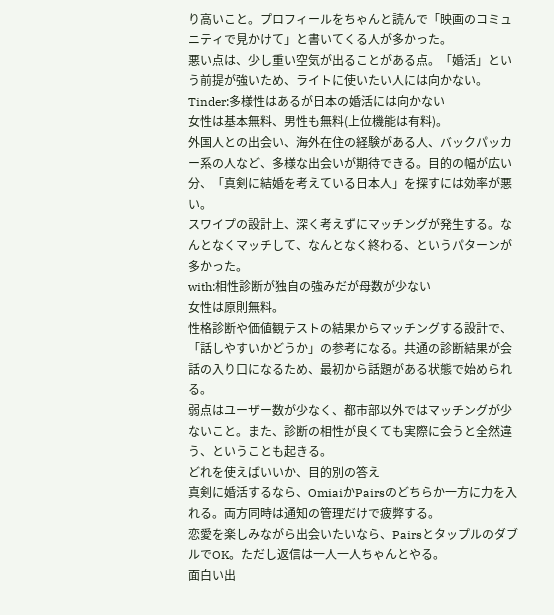り高いこと。プロフィールをちゃんと読んで「映画のコミュニティで見かけて」と書いてくる人が多かった。
悪い点は、少し重い空気が出ることがある点。「婚活」という前提が強いため、ライトに使いたい人には向かない。
Tinder:多様性はあるが日本の婚活には向かない
女性は基本無料、男性も無料(上位機能は有料)。
外国人との出会い、海外在住の経験がある人、バックパッカー系の人など、多様な出会いが期待できる。目的の幅が広い分、「真剣に結婚を考えている日本人」を探すには効率が悪い。
スワイプの設計上、深く考えずにマッチングが発生する。なんとなくマッチして、なんとなく終わる、というパターンが多かった。
with:相性診断が独自の強みだが母数が少ない
女性は原則無料。
性格診断や価値観テストの結果からマッチングする設計で、「話しやすいかどうか」の参考になる。共通の診断結果が会話の入り口になるため、最初から話題がある状態で始められる。
弱点はユーザー数が少なく、都市部以外ではマッチングが少ないこと。また、診断の相性が良くても実際に会うと全然違う、ということも起きる。
どれを使えばいいか、目的別の答え
真剣に婚活するなら、OmiaiかPairsのどちらか一方に力を入れる。両方同時は通知の管理だけで疲弊する。
恋愛を楽しみながら出会いたいなら、PairsとタップルのダブルでOK。ただし返信は一人一人ちゃんとやる。
面白い出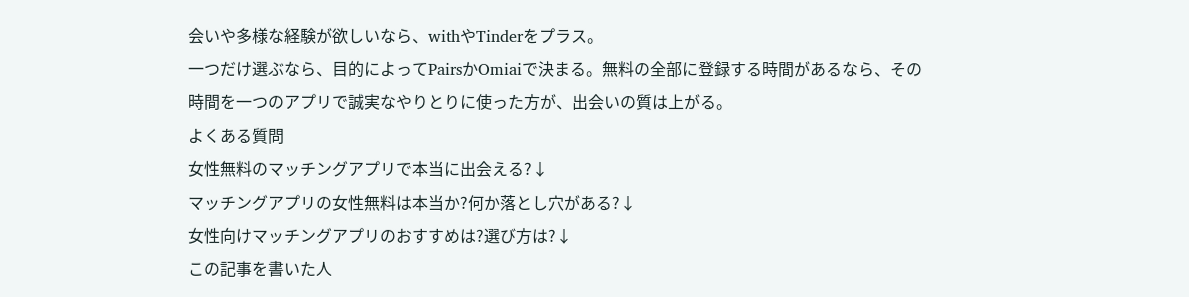会いや多様な経験が欲しいなら、withやTinderをプラス。
一つだけ選ぶなら、目的によってPairsかOmiaiで決まる。無料の全部に登録する時間があるなら、その時間を一つのアプリで誠実なやりとりに使った方が、出会いの質は上がる。
よくある質問
女性無料のマッチングアプリで本当に出会える?↓
マッチングアプリの女性無料は本当か?何か落とし穴がある?↓
女性向けマッチングアプリのおすすめは?選び方は?↓
この記事を書いた人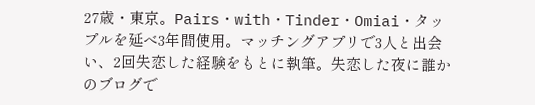27歳・東京。Pairs・with・Tinder・Omiai・タップルを延べ3年間使用。マッチングアプリで3人と出会い、2回失恋した経験をもとに執筆。失恋した夜に誰かのブログで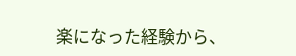楽になった経験から、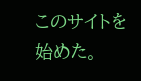このサイトを始めた。